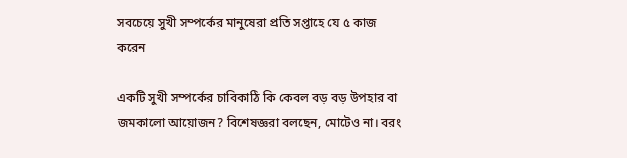সবচেয়ে সুখী সম্পর্কের মানুষেরা প্রতি সপ্তাহে যে ৫ কাজ করেন

একটি সুখী সম্পর্কের চাবিকাঠি কি কেবল বড় বড় উপহার বা জমকালো আয়োজন? বিশেষজ্ঞরা বলছেন, মোটেও না। বরং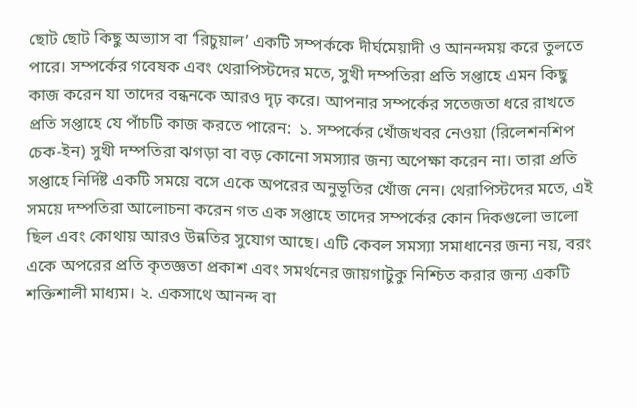ছোট ছোট কিছু অভ্যাস বা ‘রিচুয়াল’ একটি সম্পর্ককে দীর্ঘমেয়াদী ও আনন্দময় করে তুলতে পারে। সম্পর্কের গবেষক এবং থেরাপিস্টদের মতে, সুখী দম্পতিরা প্রতি সপ্তাহে এমন কিছু কাজ করেন যা তাদের বন্ধনকে আরও দৃঢ় করে। আপনার সম্পর্কের সতেজতা ধরে রাখতে প্রতি সপ্তাহে যে পাঁচটি কাজ করতে পারেন:  ১. সম্পর্কের খোঁজখবর নেওয়া (রিলেশনশিপ চেক-ইন) সুখী দম্পতিরা ঝগড়া বা বড় কোনো সমস্যার জন্য অপেক্ষা করেন না। তারা প্রতি সপ্তাহে নির্দিষ্ট একটি সময়ে বসে একে অপরের অনুভূতির খোঁজ নেন। থেরাপিস্টদের মতে, এই সময়ে দম্পতিরা আলোচনা করেন গত এক সপ্তাহে তাদের সম্পর্কের কোন দিকগুলো ভালো ছিল এবং কোথায় আরও উন্নতির সুযোগ আছে। এটি কেবল সমস্যা সমাধানের জন্য নয়, বরং একে অপরের প্রতি কৃতজ্ঞতা প্রকাশ এবং সমর্থনের জায়গাটুকু নিশ্চিত করার জন্য একটি শক্তিশালী মাধ্যম। ২. একসাথে আনন্দ বা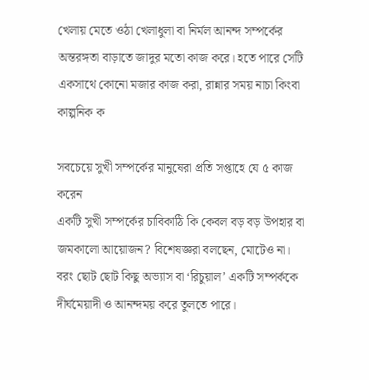খেলায় মেতে ওঠা খেলাধুলা বা নির্মল আনন্দ সম্পর্কের অন্তরঙ্গতা বাড়াতে জাদুর মতো কাজ করে। হতে পারে সেটি একসাথে কোনো মজার কাজ করা, রান্নার সময় নাচা কিংবা কাল্পনিক ক

সবচেয়ে সুখী সম্পর্কের মানুষেরা প্রতি সপ্তাহে যে ৫ কাজ করেন
একটি সুখী সম্পর্কের চাবিকাঠি কি কেবল বড় বড় উপহার বা জমকালো আয়োজন? বিশেষজ্ঞরা বলছেন, মোটেও না। বরং ছোট ছোট কিছু অভ্যাস বা ‘রিচুয়াল’ একটি সম্পর্ককে দীর্ঘমেয়াদী ও আনন্দময় করে তুলতে পারে।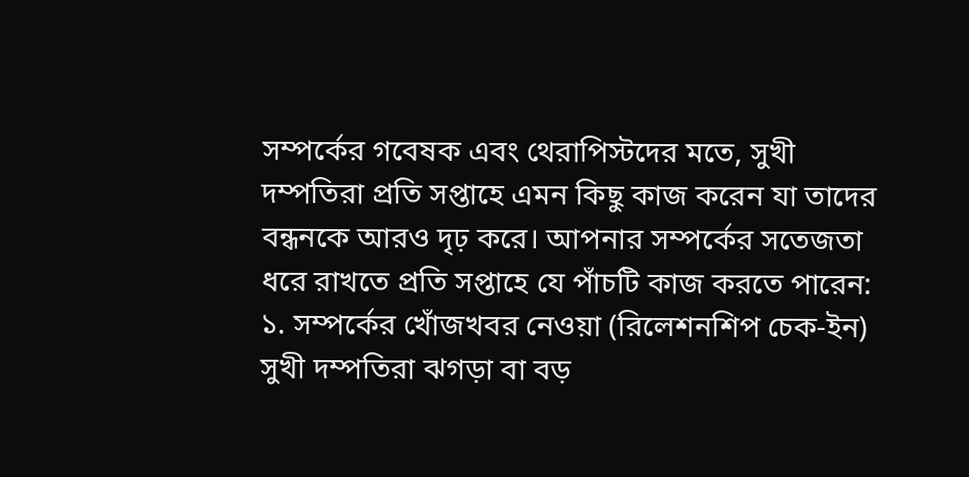সম্পর্কের গবেষক এবং থেরাপিস্টদের মতে, সুখী দম্পতিরা প্রতি সপ্তাহে এমন কিছু কাজ করেন যা তাদের বন্ধনকে আরও দৃঢ় করে। আপনার সম্পর্কের সতেজতা ধরে রাখতে প্রতি সপ্তাহে যে পাঁচটি কাজ করতে পারেন:  ১. সম্পর্কের খোঁজখবর নেওয়া (রিলেশনশিপ চেক-ইন) সুখী দম্পতিরা ঝগড়া বা বড়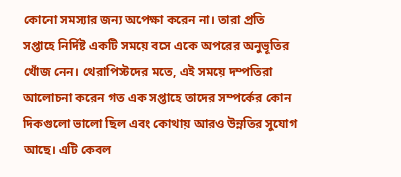কোনো সমস্যার জন্য অপেক্ষা করেন না। তারা প্রতি সপ্তাহে নির্দিষ্ট একটি সময়ে বসে একে অপরের অনুভূতির খোঁজ নেন। থেরাপিস্টদের মতে, এই সময়ে দম্পতিরা আলোচনা করেন গত এক সপ্তাহে তাদের সম্পর্কের কোন দিকগুলো ভালো ছিল এবং কোথায় আরও উন্নতির সুযোগ আছে। এটি কেবল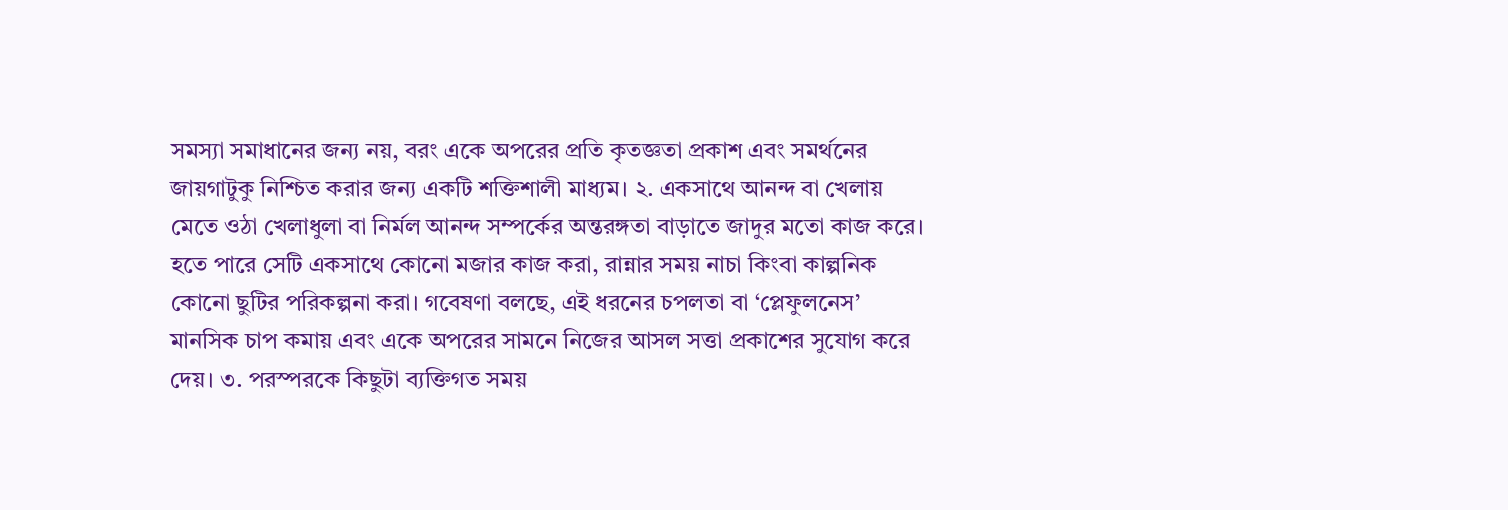সমস্যা সমাধানের জন্য নয়, বরং একে অপরের প্রতি কৃতজ্ঞতা প্রকাশ এবং সমর্থনের জায়গাটুকু নিশ্চিত করার জন্য একটি শক্তিশালী মাধ্যম। ২. একসাথে আনন্দ বা খেলায় মেতে ওঠা খেলাধুলা বা নির্মল আনন্দ সম্পর্কের অন্তরঙ্গতা বাড়াতে জাদুর মতো কাজ করে। হতে পারে সেটি একসাথে কোনো মজার কাজ করা, রান্নার সময় নাচা কিংবা কাল্পনিক কোনো ছুটির পরিকল্পনা করা। গবেষণা বলছে, এই ধরনের চপলতা বা ‘প্লেফুলনেস’ মানসিক চাপ কমায় এবং একে অপরের সামনে নিজের আসল সত্তা প্রকাশের সুযোগ করে দেয়। ৩. পরস্পরকে কিছুটা ব্যক্তিগত সময়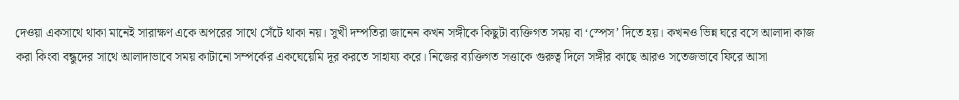দেওয়া একসাথে থাকা মানেই সারাক্ষণ একে অপরের সাথে সেঁটে থাকা নয়। সুখী দম্পতিরা জানেন কখন সঙ্গীকে কিছুটা ব্যক্তিগত সময় বা ‘স্পেস’ দিতে হয়। কখনও ভিন্ন ঘরে বসে আলাদা কাজ করা কিংবা বন্ধুদের সাথে আলাদাভাবে সময় কাটানো সম্পর্কের একঘেয়েমি দূর করতে সাহায্য করে। নিজের ব্যক্তিগত সত্তাকে গুরুত্ব দিলে সঙ্গীর কাছে আরও সতেজভাবে ফিরে আসা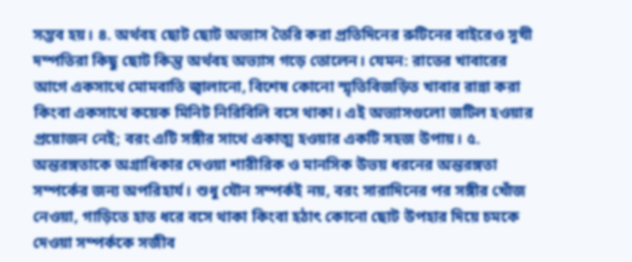সম্ভব হয়। ৪. অর্থবহ ছোট ছোট অভ্যাস তৈরি করা প্রতিদিনের রুটিনের বাইরেও সুখী দম্পতিরা কিছু ছোট কিন্তু অর্থবহ অভ্যাস গড়ে তোলেন। যেমন: রাতের খাবারের আগে একসাথে মোমবাতি জ্বালানো, বিশেষ কোনো স্মৃতিবিজড়িত খাবার রান্না করা কিংবা একসাথে কয়েক মিনিট নিরিবিলি বসে থাকা। এই অভ্যাসগুলো জটিল হওয়ার প্রয়োজন নেই; বরং এটি সঙ্গীর সাথে একাত্ম হওয়ার একটি সহজ উপায়। ৫. অন্তরঙ্গতাকে অগ্রাধিকার দেওয়া শারীরিক ও মানসিক উভয় ধরনের অন্তরঙ্গতা সম্পর্কের জন্য অপরিহার্য। শুধু যৌন সম্পর্কই নয়, বরং সারাদিনের পর সঙ্গীর খোঁজ নেওয়া, গাড়িতে হাত ধরে বসে থাকা কিংবা হঠাৎ কোনো ছোট উপহার দিয়ে চমকে দেওয়া সম্পর্ককে সজীব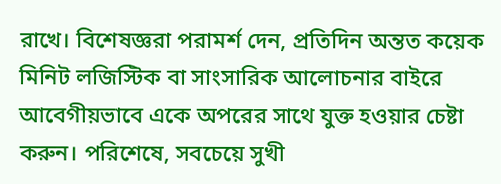রাখে। বিশেষজ্ঞরা পরামর্শ দেন, প্রতিদিন অন্তত কয়েক মিনিট লজিস্টিক বা সাংসারিক আলোচনার বাইরে আবেগীয়ভাবে একে অপরের সাথে যুক্ত হওয়ার চেষ্টা করুন। পরিশেষে, সবচেয়ে সুখী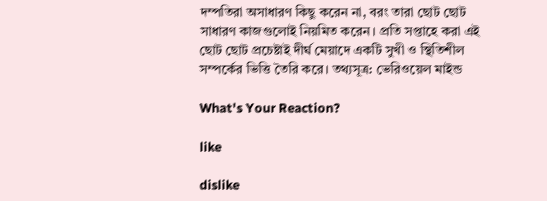দম্পতিরা অসাধারণ কিছু করেন না, বরং তারা ছোট ছোট সাধারণ কাজগুলোই নিয়মিত করেন। প্রতি সপ্তাহে করা এই ছোট ছোট প্রচেষ্টাই দীর্ঘ মেয়াদে একটি সুখী ও স্থিতিশীল সম্পর্কের ভিত্তি তৈরি করে। তথ্যসূত্র: ভেরিওয়েল মাইন্ড

What's Your Reaction?

like

dislike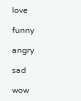love

funny

angry

sad

wow